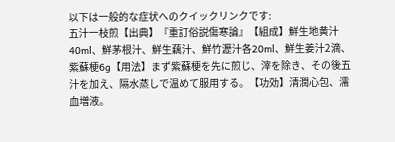以下は一般的な症状へのクイックリンクです:
五汁一枝煎【出典】『重訂俗説傷寒論』【組成】鮮生地黄汁40ml、鮮茅根汁、鮮生藕汁、鮮竹瀝汁各20ml、鮮生姜汁2滴、紫蘇梗6g【用法】まず紫蘇梗を先に煎じ、滓を除き、その後五汁を加え、隔水蒸しで温めて服用する。【功効】清潤心包、濡血増液。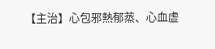【主治】心包邪熱郁蒸、心血虚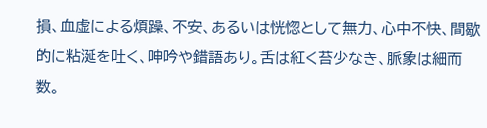損、血虚による煩躁、不安、あるいは恍惚として無力、心中不快、間歇的に粘涎を吐く、呻吟や錯語あり。舌は紅く苔少なき、脈象は細而数。